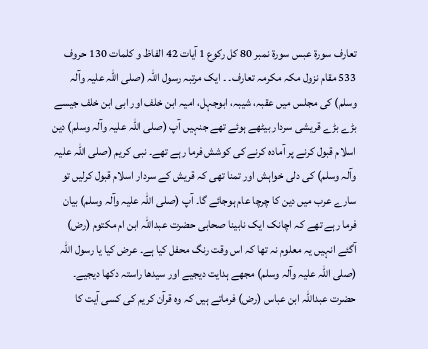تعارف سورة عبس سورة نمبر 80 کل رکوع 1 آیات 42 الفاظ و کلمات 130 حروف 533 مقام نزول مکہ مکرمہ تعارف۔ ۔ ایک مرتبہ رسول اللہ (صلی اللہ علیہ وآلہ وسلم) کی مجلس میں عقبہ، شیبہ، ابوجہل، امیہ ابن خلف اور ابی ابن خلف جیسے بڑے بڑے قریشی سردار بیٹھے ہوئے تھے جنہیں آپ (صلی اللہ علیہ وآلہ وسلم) دین اسلام قبول کرنے پر آمادہ کرنے کی کوشش فرما رہے تھے۔ نبی کریم (صلی اللہ علیہ وآلہ وسلم) کی دلی خواہش اور تمنا تھی کہ قریش کے سردار اسلام قبول کرلیں تو سارے عرب میں دین کا چرچا عام ہوجائے گا۔ آپ (صلی اللہ علیہ وآلہ وسلم) بیان فرما رہے تھے کہ اچانک ایک نابینا صحابی حضرت عبداللہ ابن ام مکتوم (رض) آگئے انہیں یہ معلوم نہ تھا کہ اس وقت رنگ محفل کیا ہے۔ عرض کیا یا رسول اللہ (صلی اللہ علیہ وآلہ وسلم) مجھے ہدایت دیجیے اور سیدھا راستہ دکھا دیجیے۔ حضرت عبداللہ ابن عباس (رض) فرماتے ہیں کہ وہ قرآن کریم کی کسی آیت کا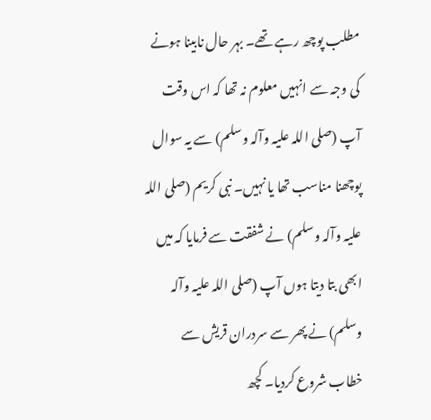مطلب پوچھ رہے تھے۔ بہر حال نابینا ہونے کی وجہ سے انہیں معلوم نہ تھا کہ اس وقت آپ (صلی اللہ علیہ وآلہ وسلم) سے یہ سوال پوچھنا مناسب تھا یا نہیں۔ نبی کریم (صلی اللہ علیہ وآلہ وسلم) نے شفقت سے فرمایا کہ میں ابھی بتا دیتا ہوں آپ (صلی اللہ علیہ وآلہ وسلم) نے پھر سے سردران قریش سے خطاب شروع کردیا۔ کچھ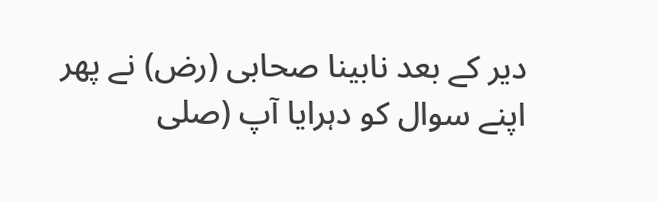دیر کے بعد نابینا صحابی (رض) نے پھر اپنے سوال کو دہرایا آپ (صلی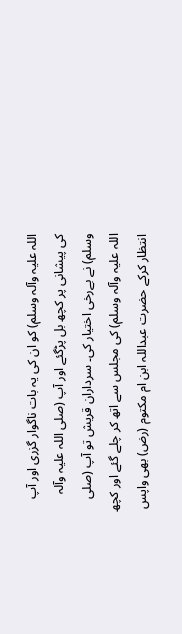اللہ علیہ وآلہ وسلم) کو ان کی یہ بات ناگوار گزری اور آپ کی پیشانی پر کچھ بل پڑگئے اور آپ (صلی اللہ علیہ وآلہ وسلم) نے بےرخی اختیار کی۔ سرداران قریش تو آپ (صلی اللہ علیہ وآلہ وسلم) کی مجلس سے اتھ کر چلے گئے اور کچھ انتظار کرکے حضرت عبداللہ ابن ام مکتوم (رض) بھی واپس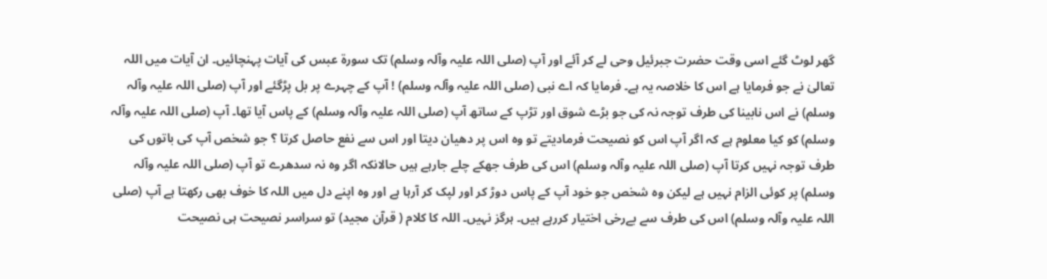گھر لوٹ گئے اسی وقت حضرت جبرئیل وحی لے کر آئے اور آپ (صلی اللہ علیہ وآلہ وسلم) تک سورة عبس کی آیات پہنچائیں۔ ان آیات میں اللہ تعالیٰ نے جو فرمایا ہے اس کا خلاصہ یہ ہے۔ فرمایا کہ اے نبی (صلی اللہ علیہ وآلہ وسلم) ! آپ کے چہرے پر بل پڑگئے اور آپ (صلی اللہ علیہ وآلہ وسلم) نے اس نابینا کی طرف توجہ نہ کی جو بڑے شوق اور تڑپ کے ساتھ آپ (صلی اللہ علیہ وآلہ وسلم) کے پاس آیا تھا۔ آپ (صلی اللہ علیہ وآلہ وسلم) کو کیا معلوم ہے کہ اگر آپ اس کو نصیحت فرمادیتے تو وہ اس پر دھیان دیتا اور اس سے نفع حاصل کرتا ؟ جو شخص آپ کی باتوں کی طرف توجہ نہیں کرتا آپ (صلی اللہ علیہ وآلہ وسلم) اس کی طرف جھکے چلے جارہے ہیں حالانکہ اگر وہ نہ سدھرے تو آپ (صلی اللہ علیہ وآلہ وسلم) پر کوئی الزام نہیں ہے لیکن وہ شخص جو خود آپ کے پاس دوڑ کر اور لپک کر آرہا ہے اور وہ اپنے دل میں اللہ کا خوف بھی رکھتا ہے آپ (صلی اللہ علیہ وآلہ وسلم) اس کی طرف سے بےرخی اختیار کررہے ہیں۔ ہرگز نہیں۔ اللہ کا کلام ( قرآن مجید) تو سراسر نصیحت ہی نصیحت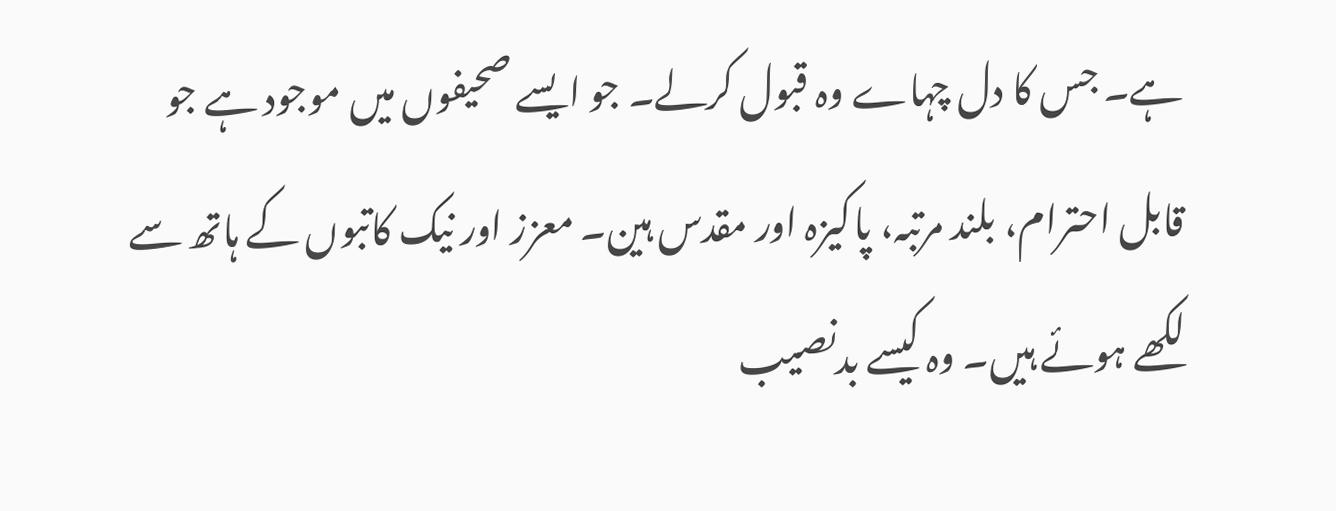ہے۔ جس کا دل چہاے وہ قبول کرلے۔ جو ایسے صحیفوں میں موجود ہے جو قابل احترام، بلند مرتبہ، پاکیزہ اور مقدس ہین۔ معزز اور نیک کاتبوں کے ہاتھ سے لکھے ہوئے ہیں۔ وہ کیسے بدنصیب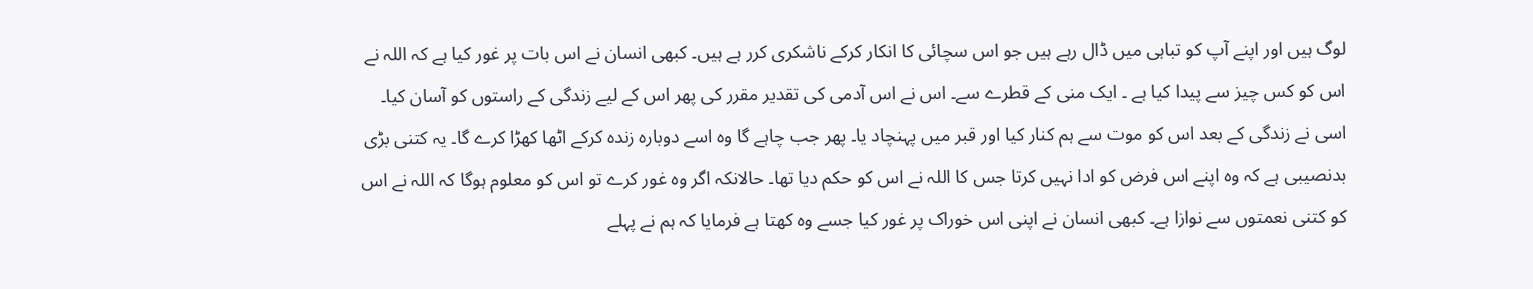لوگ ہیں اور اپنے آپ کو تباہی میں ڈال رہے ہیں جو اس سچائی کا انکار کرکے ناشکری کرر ہے ہیں۔ کبھی انسان نے اس بات پر غور کیا ہے کہ اللہ نے اس کو کس چیز سے پیدا کیا ہے ۔ ایک منی کے قطرے سے۔ اس نے اس آدمی کی تقدیر مقرر کی پھر اس کے لیے زندگی کے راستوں کو آسان کیا۔ اسی نے زندگی کے بعد اس کو موت سے ہم کنار کیا اور قبر میں پہنچاد یا۔ پھر جب چاہے گا وہ اسے دوبارہ زندہ کرکے اٹھا کھڑا کرے گا۔ یہ کتنی بڑی بدنصیبی ہے کہ وہ اپنے اس فرض کو ادا نہیں کرتا جس کا اللہ نے اس کو حکم دیا تھا۔ حالانکہ اگر وہ غور کرے تو اس کو معلوم ہوگا کہ اللہ نے اس کو کتنی نعمتوں سے نوازا ہے۔ کبھی انسان نے اپنی اس خوراک پر غور کیا جسے وہ کھتا ہے فرمایا کہ ہم نے پہلے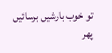تو خوب بارشیں برسائیں پھر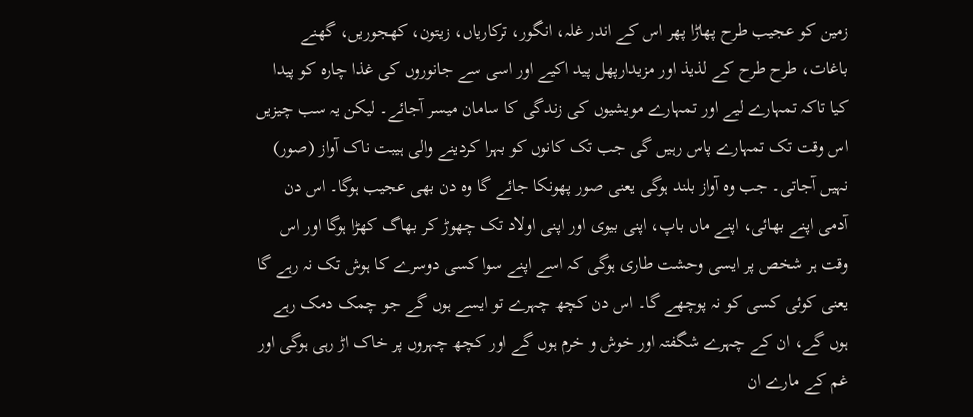زمین کو عجیب طرح پھاڑا پھر اس کے اندر غلہ، انگور، ترکاریاں، زیتون، کھجوریں، گھنے باغات، طرح طرح کے لذیذ اور مزیدارپھل پید اکیے اور اسی سے جانوروں کی غذا چارہ کو پیدا کیا تاکہ تمہارے لیے اور تمہارے مویشیوں کی زندگی کا سامان میسر آجائے۔ لیکن یہ سب چیزیں اس وقت تک تمہارے پاس رہیں گی جب تک کانوں کو بہرا کردینے والی ہیبت ناک آواز (صور) نہیں آجاتی۔ جب وہ آواز بلند ہوگی یعنی صور پھونکا جائے گا وہ دن بھی عجیب ہوگا۔ اس دن آدمی اپنے بھائی، اپنے ماں باپ، اپنی بیوی اور اپنی اولاد تک چھوڑ کر بھاگ کھڑا ہوگا اور اس وقت ہر شخص پر ایسی وحشت طاری ہوگی کہ اسے اپنے سوا کسی دوسرے کا ہوش تک نہ رہے گا یعنی کوئی کسی کو نہ پوچھے گا۔ اس دن کچھ چہرے تو ایسے ہوں گے جو چمک دمک رہے ہوں گے، ان کے چہرے شگفتہ اور خوش و خرم ہوں گے اور کچھ چہروں پر خاک اڑ رہی ہوگی اور غم کے مارے ان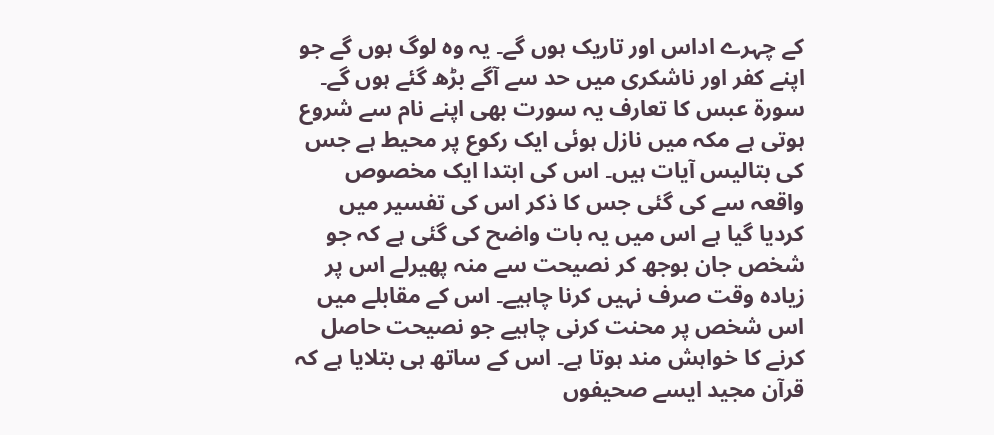کے چہرے اداس اور تاریک ہوں گے۔ یہ وہ لوگ ہوں گے جو اپنے کفر اور ناشکری میں حد سے آگے بڑھ گئے ہوں گے۔
سورة عبس کا تعارف یہ سورت بھی اپنے نام سے شروع ہوتی ہے مکہ میں نازل ہوئی ایک رکوع پر محیط ہے جس کی بتالیس آیات ہیں۔ اس کی ابتدا ایک مخصوص واقعہ سے کی گئی جس کا ذکر اس کی تفسیر میں کردیا گیا ہے اس میں یہ بات واضح کی گئی ہے کہ جو شخص جان بوجھ کر نصیحت سے منہ پھیرلے اس پر زیادہ وقت صرف نہیں کرنا چاہیے۔ اس کے مقابلے میں اس شخص پر محنت کرنی چاہیے جو نصیحت حاصل کرنے کا خواہش مند ہوتا ہے۔ اس کے ساتھ ہی بتلایا ہے کہ قرآن مجید ایسے صحیفوں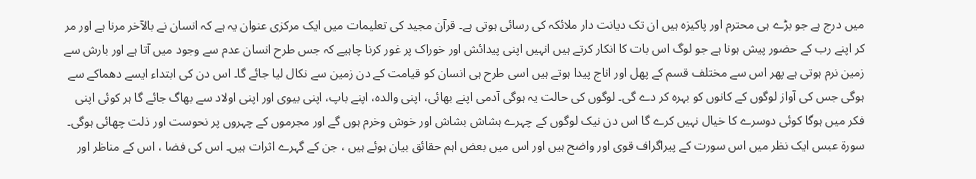میں درج ہے جو بڑے ہی محترم اور پاکیزہ ہیں ان تک دیانت دار ملائکہ کی رسائی ہوتی ہے۔ قرآن مجید کی تعلیمات میں ایک مرکزی عنوان یہ ہے کہ انسان نے بالآخر مرنا ہے اور مر کر اپنے رب کے حضور پیش ہونا ہے جو لوگ اس بات کا انکار کرتے ہیں انہیں اپنی پیدائش اور خوراک پر غور کرنا چاہیے کہ جس طرح انسان عدم سے وجود میں آتا ہے اور بارش سے زمین نرم ہوتی ہے پھر اس سے مختلف قسم کے پھل اور اناج پیدا ہوتے ہیں اسی طرح ہی انسان کو قیامت کے دن زمین سے نکال لیا جائے گا۔ اس دن کی ابتداء ایسے دھماکے سے ہوگی جس کی آواز لوگوں کے کانوں کو بہرہ کر دے گی۔ لوگوں کی حالت یہ ہوگی آدمی اپنے بھائی، اپنی والدہ، اپنے باپ، اپنی بیوی اور اپنی اولاد سے بھاگ جائے گا ہر کوئی اپنی فکر میں ہوگا کوئی دوسرے کا خیال نہیں کرے گا اس دن نیک لوگوں کے چہرے ہشاش بشاش اور خوش وخرم ہوں گے اور مجرموں کے چہروں پر نحوست اور ذلت چھائی ہوگی۔
سورة عبس ایک نظر میں اس سورت کے پیراگراف قوی اور واضح ہیں اور اس میں بعض اہم حقائق بیان ہوئے ہیں ، جن کے گہرے اثرات ہیں۔ اس کی فضا ، اس کے مناظر اور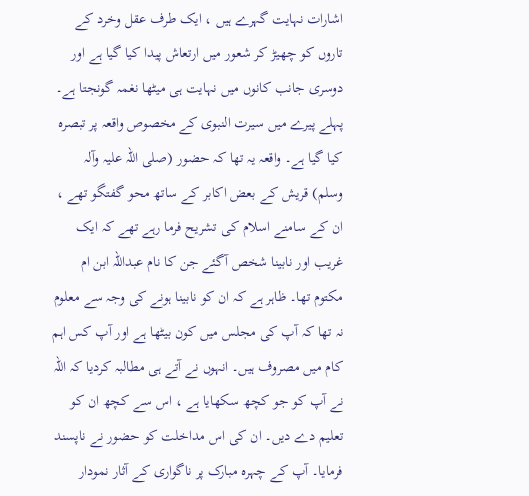اشارات نہایت گہرے ہیں ، ایک طرف عقل وخرد کے تاروں کو چھیڑ کر شعور میں ارتعاش پیدا کیا گیا ہے اور دوسری جانب کانوں میں نہایت ہی میٹھا نغمہ گونجتا ہے۔ پہلے پیرے میں سیرت النبوی کے مخصوص واقعہ پر تبصرہ کیا گیا ہے۔ واقعہ یہ تھا کہ حضور (صلی اللہ علیہ وآلہ وسلم) قریش کے بعض اکابر کے ساتھ محو گفتگو تھے ، ان کے سامنے اسلام کی تشریح فرما رہے تھے کہ ایک غریب اور نابینا شخص آگئے جن کا نام عبداللہ ابن ام مکتوم تھا۔ ظاہر ہے کہ ان کو نابینا ہونے کی وجہ سے معلوم نہ تھا کہ آپ کی مجلس میں کون بیٹھا ہے اور آپ کس اہم کام میں مصروف ہیں۔ انہوں نے آتے ہی مطالبہ کردیا کہ اللہ نے آپ کو جو کچھ سکھایا ہے ، اس سے کچھ ان کو تعلیم دے دیں۔ ان کی اس مداخلت کو حضور نے ناپسند فرمایا۔ آپ کے چہرہ مبارک پر ناگواری کے آثار نمودار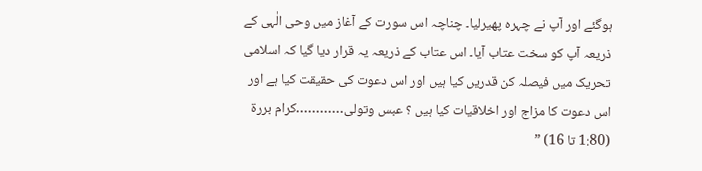ہوگئے اور آپ نے چہرہ پھیرلیا۔ چناچہ اس سورت کے آغاز میں وحی الٰہی کے ذریعہ آپ کو سخت عتاب آیا۔ اس عتاب کے ذریعہ یہ قرار دیا گیا کہ اسلامی تحریک میں فیصلہ کن قدریں کیا ہیں اور اس دعوت کی حقیقت کیا ہے اور اس دعوت کا مزاج اور اخلاقیات کیا ہیں ؟ عبس وتولی…………کرام بررة (1:80 تا 16) ”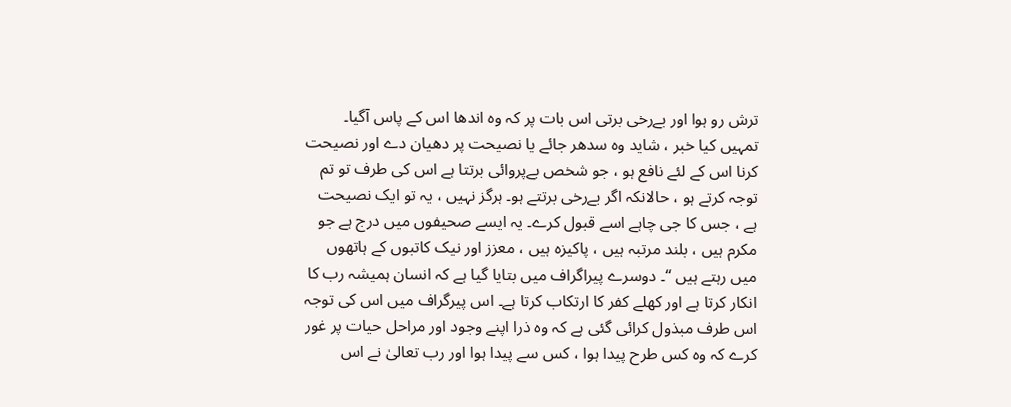ترش رو ہوا اور بےرخی برتی اس بات پر کہ وہ اندھا اس کے پاس آگیا۔ تمہیں کیا خبر ، شاید وہ سدھر جائے یا نصیحت پر دھیان دے اور نصیحت کرنا اس کے لئے نافع ہو ، جو شخص بےپروائی برتتا ہے اس کی طرف تو تم توجہ کرتے ہو ، حالانکہ اگر بےرخی برتتے ہو۔ ہرگز نہیں ، یہ تو ایک نصیحت ہے ، جس کا جی چاہے اسے قبول کرے۔ یہ ایسے صحیفوں میں درج ہے جو مکرم ہیں ، بلند مرتبہ ہیں ، پاکیزہ ہیں ، معزز اور نیک کاتبوں کے ہاتھوں میں رہتے ہیں “۔ دوسرے پیراگراف میں بتایا گیا ہے کہ انسان ہمیشہ رب کا انکار کرتا ہے اور کھلے کفر کا ارتکاب کرتا ہے۔ اس پیرگراف میں اس کی توجہ اس طرف مبذول کرائی گئی ہے کہ وہ ذرا اپنے وجود اور مراحل حیات پر غور کرے کہ وہ کس طرح پیدا ہوا ، کس سے پیدا ہوا اور رب تعالیٰ نے اس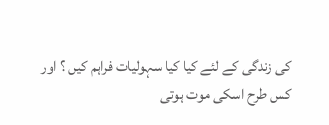کی زندگی کے لئے کیا کیا سہولیات فراہم کیں ؟ اور کس طرح اسکی موت ہوتی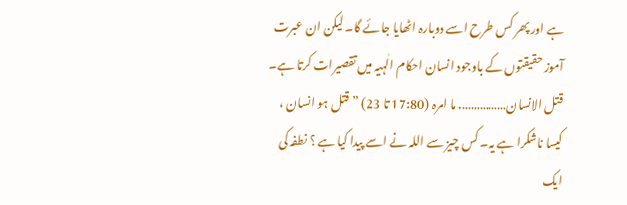ہے اور پھر کس طرح اسے دوبارہ اٹھایا جائے گا۔ لیکن ان عبرت آموز حقیقتوں کے باوجود انسان احکام الٰہیہ میں تقصیرات کرتا ہے۔ قتل الانسان……………. ما امرہ (17:80 تا 23) ” قتل ہو انسان ، کیسا ناشکرا ہے یہ۔ کس چیز سے اللہ نے اسے پیدا کیا ہے ؟ نطفہ کی ایک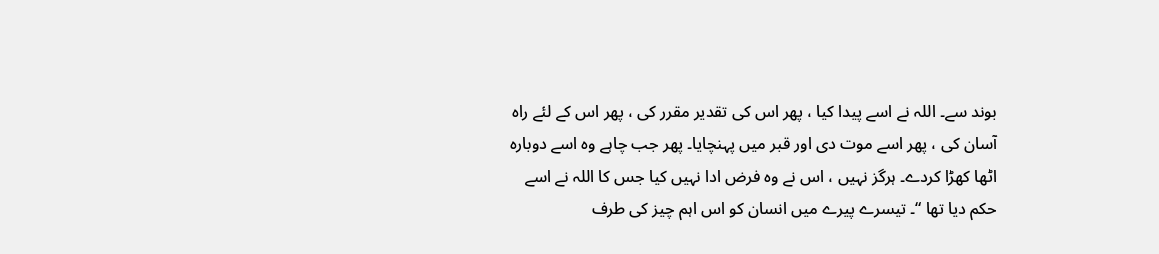بوند سے۔ اللہ نے اسے پیدا کیا ، پھر اس کی تقدیر مقرر کی ، پھر اس کے لئے راہ آسان کی ، پھر اسے موت دی اور قبر میں پہنچایا۔ پھر جب چاہے وہ اسے دوبارہ اٹھا کھڑا کردے۔ ہرگز نہیں ، اس نے وہ فرض ادا نہیں کیا جس کا اللہ نے اسے حکم دیا تھا “۔ تیسرے پیرے میں انسان کو اس اہم چیز کی طرف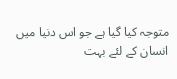متوجہ کیا گیا ہے جو اس دنیا میں انسان کے لئے بہت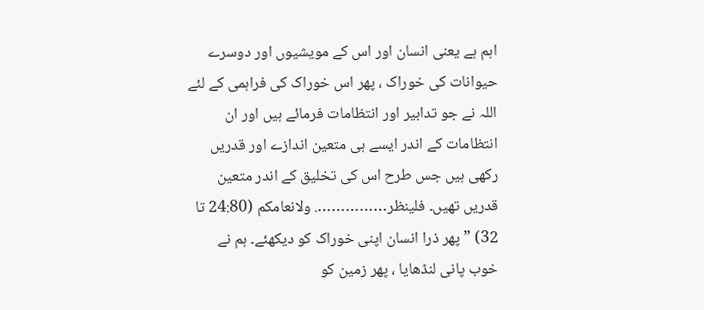اہم ہے یعنی انسان اور اس کے مویشیوں اور دوسرے حیوانات کی خوراک ، پھر اس خوراک کی فراہمی کے لئے اللہ نے جو تدابیر اور انتظامات فرمائے ہیں اور ان انتظامات کے اندر ایسے ہی متعین اندازے اور قدریں رکھی ہیں جس طرح اس کی تخلیق کے اندر متعین قدریں تھیں۔ فلینظر……………. ولانعامکم (24:80 تا 32) ” پھر ذرا انسان اپنی خوراک کو دیکھئے۔ ہم نے خوب پانی لنڈھایا ، پھر زمین کو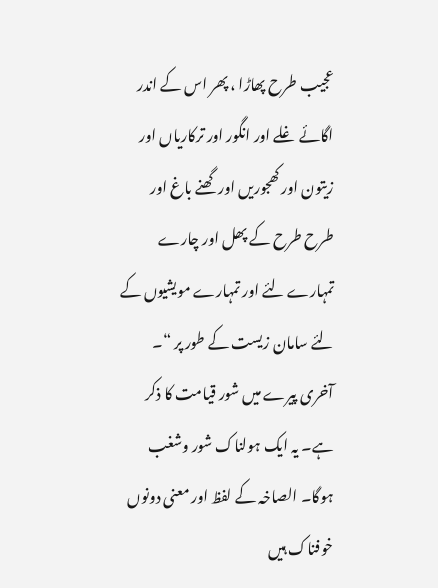عجیب طرح پھاڑا ، پھر اس کے اندر اگائے غلے اور انگور اور ترکاریاں اور زیتون اور کھجوریں اور گھنے باغ اور طرح طرح کے پھل اور چارے تمہارے لئے اور تمہارے مویشیوں کے لئے سامان زیست کے طور پر “۔ آخری پیرے میں شور قیامت کا ذکر ہے۔ یہ ایک ہولناک شور وشغب ہوگا۔ الصاخہ کے لفظ اور معنی دونوں خوفناک ہیں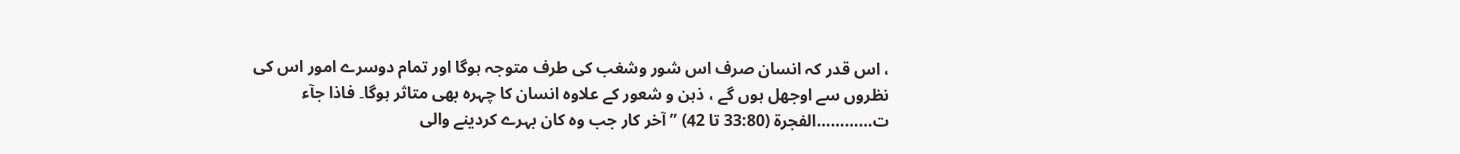، اس قدر کہ انسان صرف اس شور وشغب کی طرف متوجہ ہوگا اور تمام دوسرے امور اس کی نظروں سے اوجھل ہوں گے ، ذہن و شعور کے علاوہ انسان کا چہرہ بھی متاثر ہوگا۔ فاذا جآء ت…………الفجرة (33:80 تا 42) ” آخر کار جب وہ کان بہرے کردینے والی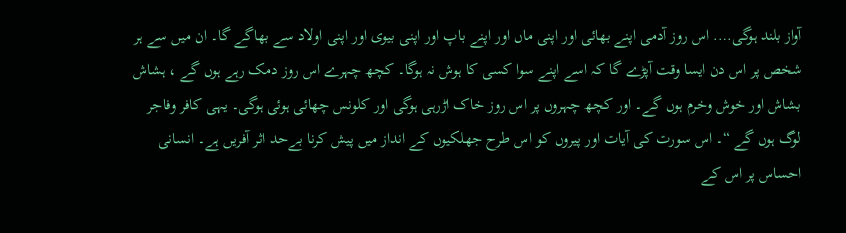آواز بلند ہوگی…. اس روز آدمی اپنے بھائی اور اپنی ماں اور اپنے باپ اور اپنی بیوی اور اپنی اولاد سے بھاگے گا۔ ان میں سے ہر شخص پر اس دن ایسا وقت آپڑے گا کہ اسے اپنے سوا کسی کا ہوش نہ ہوگا۔ کچھ چہرے اس روز دمک رہے ہوں گے ، ہشاش بشاش اور خوش وخرم ہوں گے۔ اور کچھ چہروں پر اس روز خاک اڑرہی ہوگی اور کلونس چھائی ہوئی ہوگی۔ یہی کافر وفاجر لوگ ہوں گے “۔ اس سورت کی آیات اور پیروں کو اس طرح جھلکیوں کے انداز میں پیش کرنا بےحد اثر آفریں ہے۔ انسانی احساس پر اس کے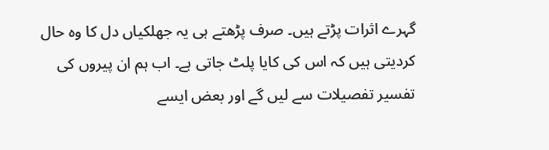گہرے اثرات پڑتے ہیں۔ صرف پڑھتے ہی یہ جھلکیاں دل کا وہ حال کردیتی ہیں کہ اس کی کایا پلٹ جاتی ہے۔ اب ہم ان پیروں کی تفسیر تفصیلات سے لیں گے اور بعض ایسے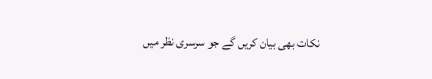نکات بھی بیان کریں گے جو سرسری نظر میں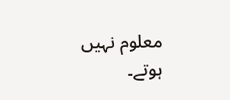معلوم نہیں ہوتے۔